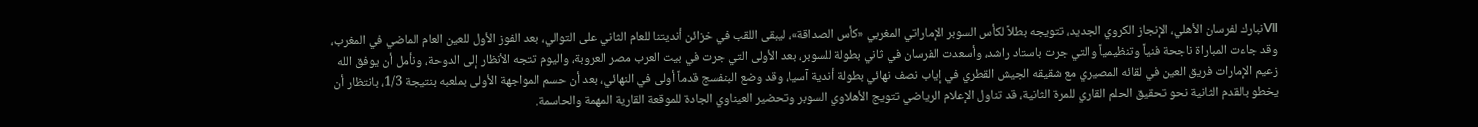Ⅶنبارك لفرسان الأهلي، الإنجاز الكروي الجديد، تتويجه بطلاً لكأس السوبر الإماراتي المغربي «كأس الصداقة»، ليبقى اللقب في خزائن أنديتنا للعام الثاني على التوالي، بعد الفوز الأول للعين العام الماضي في المغرب، وقد جاءت المباراة ناجحة فنياً وتنظيمياً والتي جرت باستاد راشد، وأسعدت الفرسان في ثاني بطولة للسوبر، بعد الأولى التي جرت في بيت العرب مصر العروبة، واليوم تتجه الأنظار إلى الدوحة، ونأمل أن يوفق الله زعيم الإمارات فريق العين في لقائه المصيري مع شقيقه الجيش القطري في إياب نصف نهائي بطولة أندية آسيا، وقد وضع البنفسج قدماً أولى في النهائي، بعد أن حسم المواجهة الأولى بملعبه بنتيجة 1/3، بانتظار أن يخطو بالقدم الثانية نحو تحقيق الحلم القاري للمرة الثانية، قد تناول الإعلام الرياضي تتويج الأهلاوي السوبر وتحضير العيناوي الجادة للموقعة القارية المهمة والحاسمة.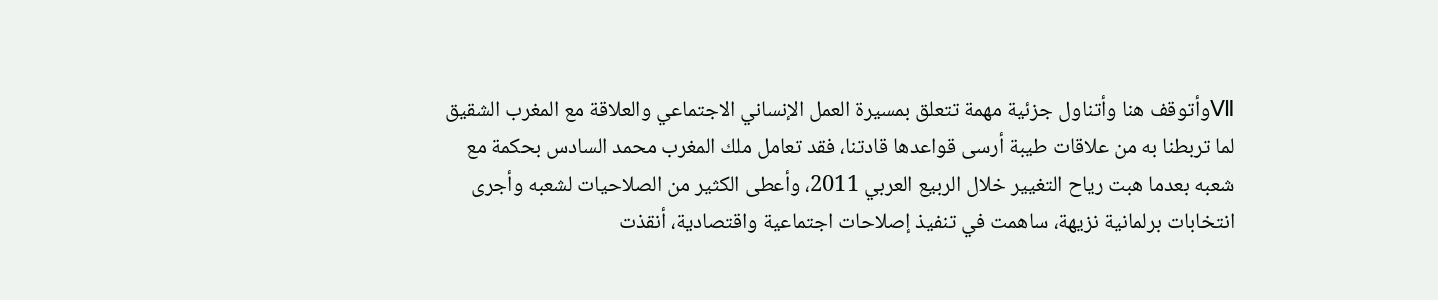Ⅶوأتوقف هنا وأتناول جزئية مهمة تتعلق بمسيرة العمل الإنساني الاجتماعي والعلاقة مع المغرب الشقيق لما تربطنا به من علاقات طيبة أرسى قواعدها قادتنا، فقد تعامل ملك المغرب محمد السادس بحكمة مع شعبه بعدما هبت رياح التغيير خلال الربيع العربي 2011، وأعطى الكثير من الصلاحيات لشعبه وأجرى انتخابات برلمانية نزيهة، ساهمت في تنفيذ إصلاحات اجتماعية واقتصادية، أنقذت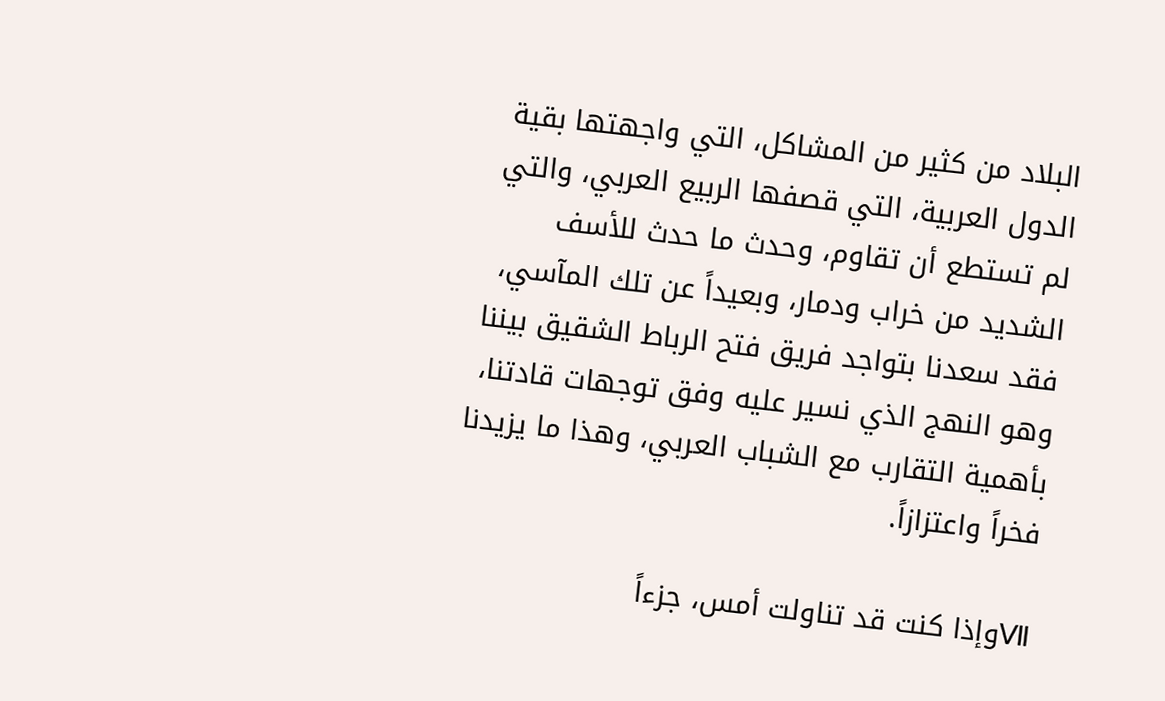البلاد من كثير من المشاكل، التي واجهتها بقية الدول العربية، التي قصفها الربيع العربي، والتي لم تستطع أن تقاوم، وحدث ما حدث للأسف الشديد من خراب ودمار، وبعيداً عن تلك المآسي، فقد سعدنا بتواجد فريق فتح الرباط الشقيق بيننا وهو النهج الذي نسير عليه وفق توجهات قادتنا، بأهمية التقارب مع الشباب العربي، وهذا ما يزيدنا فخراً واعتزازاً.

Ⅶوإذا كنت قد تناولت أمس، جزءاً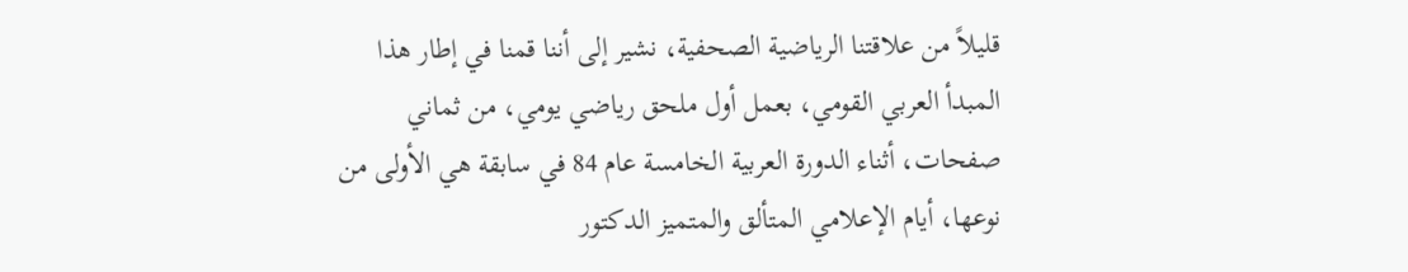قليلاً من علاقتنا الرياضية الصحفية، نشير إلى أننا قمنا في إطار هذا المبدأ العربي القومي، بعمل أول ملحق رياضي يومي، من ثماني صفحات، أثناء الدورة العربية الخامسة عام 84 في سابقة هي الأولى من نوعها، أيام الإعلامي المتألق والمتميز الدكتور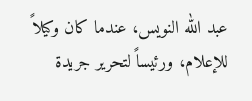عبد الله النويس، عندما كان وكيلاً للإعلام، ورئيساً لتحرير جريدة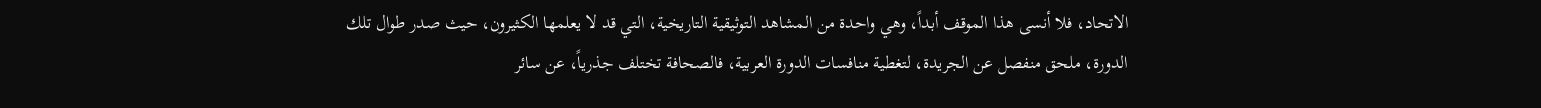الاتحاد، فلا أنسى هذا الموقف أبداً، وهي واحدة من المشاهد التوثيقية التاريخية، التي قد لا يعلمها الكثيرون، حيث صدر طوال تلك الدورة، ملحق منفصل عن الجريدة، لتغطية منافسات الدورة العربية، فالصحافة تختلف جذرياً، عن سائر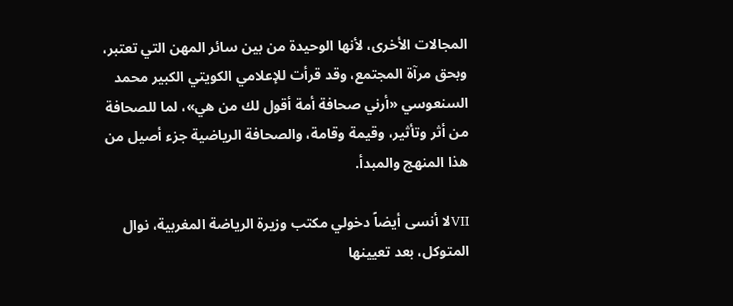المجالات الأخرى، لأنها الوحيدة من بين سائر المهن التي تعتبر، وبحق مرآة المجتمع، وقد قرأت للإعلامي الكويتي الكبير محمد السنعوسي «أرني صحافة أمة أقول لك من هي»، لما للصحافة من أثر وتأثير، وقيمة وقامة، والصحافة الرياضية جزء أصيل من هذا المنهج والمبدأ.

Ⅶلا أنسى أيضاً دخولي مكتب وزيرة الرياضة المغربية، نوال المتوكل، بعد تعيينها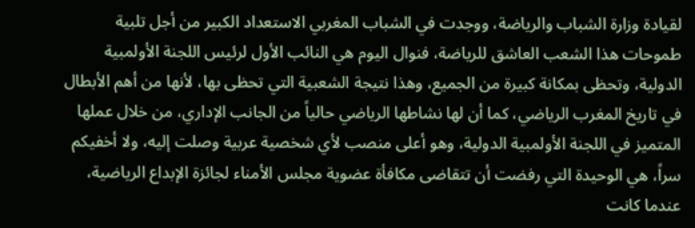لقيادة وزارة الشباب والرياضة، ووجدت في الشباب المغربي الاستعداد الكبير من أجل تلبية طموحات هذا الشعب العاشق للرياضة، فنوال اليوم هي النائب الأول لرئيس اللجنة الأولمبية الدولية، وتحظى بمكانة كبيرة من الجميع، وهذا نتيجة الشعبية التي تحظى بها، لأنها من أهم الأبطال في تاريخ المغرب الرياضي، كما أن لها نشاطها الرياضي حالياً من الجانب الإداري، من خلال عملها المتميز في اللجنة الأولمبية الدولية، وهو أعلى منصب لأي شخصية عربية وصلت إليه، ولا أخفيكم سراً، هي الوحيدة التي رفضت أن تتقاضى مكافأة عضوية مجلس الأمناء لجائزة الإبداع الرياضية، عندما كانت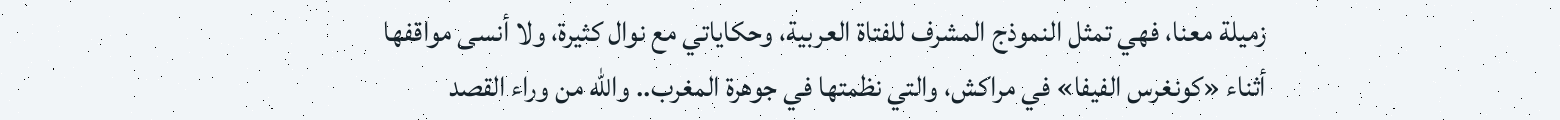زميلة معنا، فهي تمثل النموذج المشرف للفتاة العربية، وحكاياتي مع نوال كثيرة، ولا أنسى مواقفها أثناء «كونغرس الفيفا» في مراكش، والتي نظمتها في جوهرة المغرب.. والله من وراء القصد